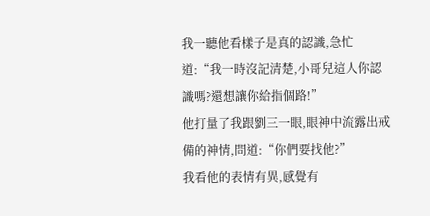我一聽他看樣子是真的認識,急忙道:“我一時沒記清楚,小哥兒這人你認識嗎?還想讓你給指個路!”
他打量了我跟劉三一眼,眼神中流露出戒備的神情,問道:“你們要找他?”
我看他的表情有異,感覺有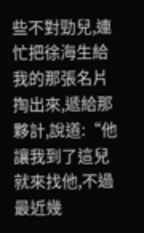些不對勁兒,連忙把徐海生給我的那張名片掏出來,遞給那夥計,說道:“他讓我到了這兒就來找他,不過最近幾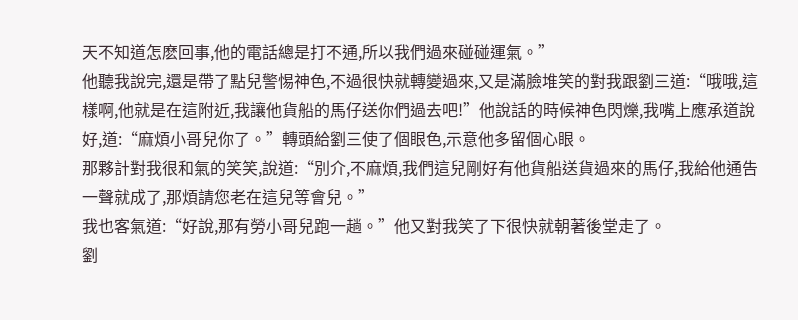天不知道怎麽回事,他的電話總是打不通,所以我們過來碰碰運氣。”
他聽我說完,還是帶了點兒警惕神色,不過很快就轉變過來,又是滿臉堆笑的對我跟劉三道:“哦哦,這樣啊,他就是在這附近,我讓他貨船的馬仔送你們過去吧!”他說話的時候神色閃爍,我嘴上應承道說好,道:“麻煩小哥兒你了。”轉頭給劉三使了個眼色,示意他多留個心眼。
那夥計對我很和氣的笑笑,說道:“別介,不麻煩,我們這兒剛好有他貨船送貨過來的馬仔,我給他通告一聲就成了,那煩請您老在這兒等會兒。”
我也客氣道:“好說,那有勞小哥兒跑一趟。”他又對我笑了下很快就朝著後堂走了。
劉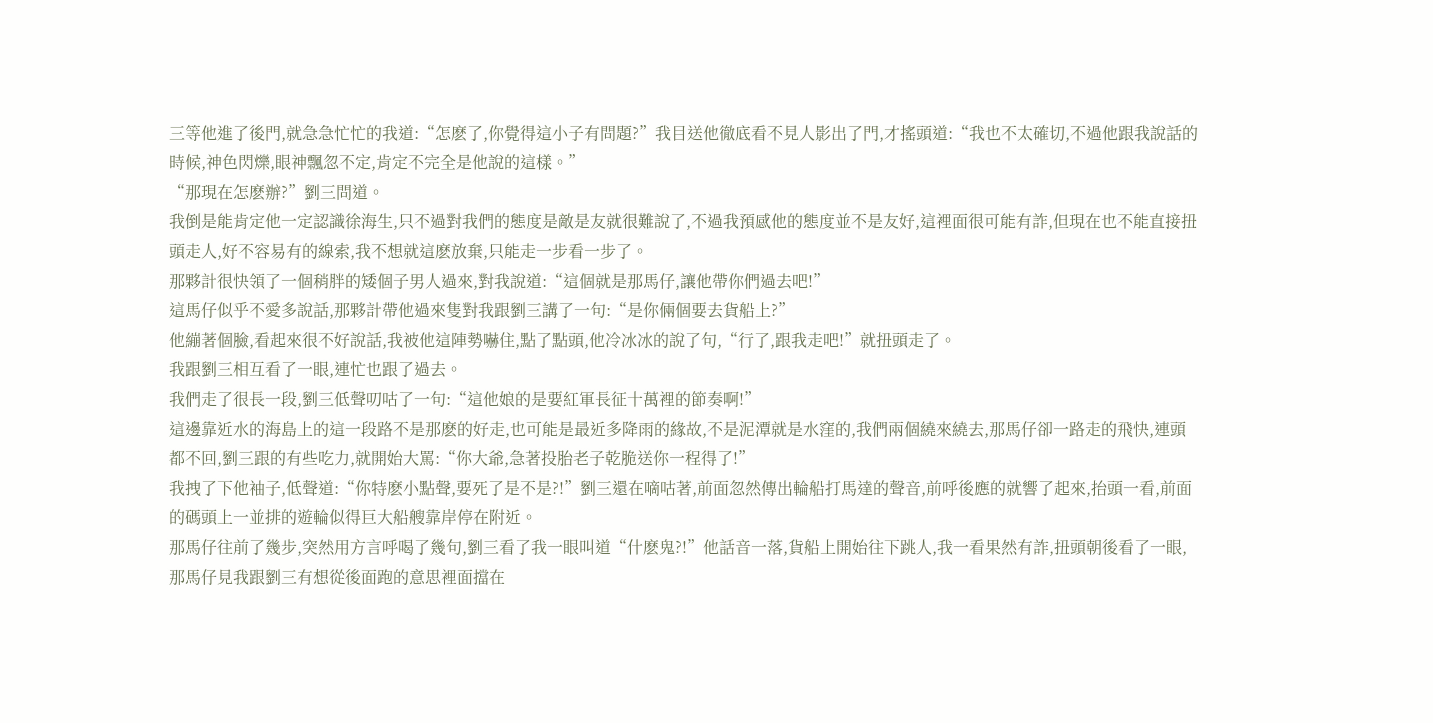三等他進了後門,就急急忙忙的我道:“怎麽了,你覺得這小子有問題?”我目送他徹底看不見人影出了門,才搖頭道:“我也不太確切,不過他跟我說話的時候,神色閃爍,眼神飄忽不定,肯定不完全是他說的這樣。”
“那現在怎麽辦?”劉三問道。
我倒是能肯定他一定認識徐海生,只不過對我們的態度是敵是友就很難說了,不過我預感他的態度並不是友好,這裡面很可能有詐,但現在也不能直接扭頭走人,好不容易有的線索,我不想就這麽放棄,只能走一步看一步了。
那夥計很快領了一個稍胖的矮個子男人過來,對我說道:“這個就是那馬仔,讓他帶你們過去吧!”
這馬仔似乎不愛多說話,那夥計帶他過來隻對我跟劉三講了一句:“是你倆個要去貨船上?”
他繃著個臉,看起來很不好說話,我被他這陣勢嚇住,點了點頭,他冷冰冰的說了句,“行了,跟我走吧!”就扭頭走了。
我跟劉三相互看了一眼,連忙也跟了過去。
我們走了很長一段,劉三低聲叨咕了一句:“這他娘的是要紅軍長征十萬裡的節奏啊!”
這邊靠近水的海島上的這一段路不是那麽的好走,也可能是最近多降雨的緣故,不是泥潭就是水窪的,我們兩個繞來繞去,那馬仔卻一路走的飛快,連頭都不回,劉三跟的有些吃力,就開始大罵:“你大爺,急著投胎老子乾脆送你一程得了!”
我拽了下他袖子,低聲道:“你特麽小點聲,要死了是不是?!”劉三還在嘀咕著,前面忽然傳出輪船打馬達的聲音,前呼後應的就響了起來,抬頭一看,前面的碼頭上一並排的遊輪似得巨大船艘靠岸停在附近。
那馬仔往前了幾步,突然用方言呼喝了幾句,劉三看了我一眼叫道“什麽鬼?!”他話音一落,貨船上開始往下跳人,我一看果然有詐,扭頭朝後看了一眼,那馬仔見我跟劉三有想從後面跑的意思裡面擋在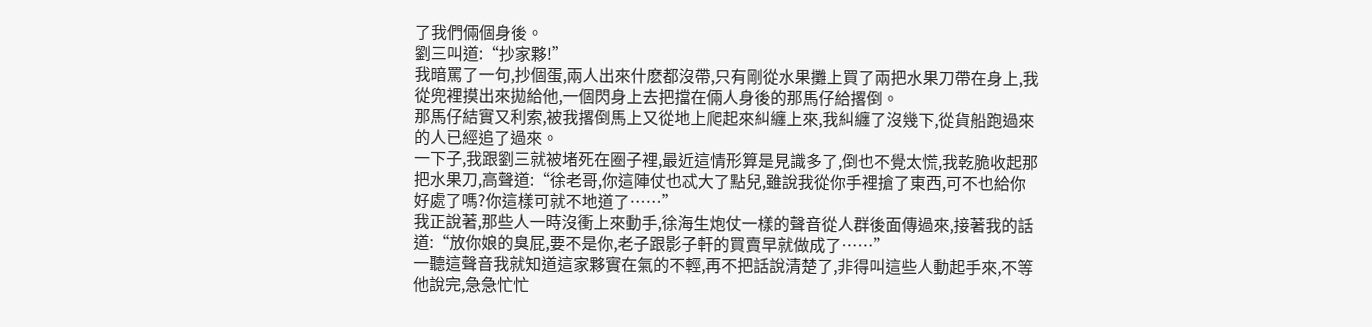了我們倆個身後。
劉三叫道:“抄家夥!”
我暗罵了一句,抄個蛋,兩人出來什麽都沒帶,只有剛從水果攤上買了兩把水果刀帶在身上,我從兜裡摸出來拋給他,一個閃身上去把擋在倆人身後的那馬仔給撂倒。
那馬仔結實又利索,被我撂倒馬上又從地上爬起來糾纏上來,我糾纏了沒幾下,從貨船跑過來的人已經追了過來。
一下子,我跟劉三就被堵死在圈子裡,最近這情形算是見識多了,倒也不覺太慌,我乾脆收起那把水果刀,高聲道:“徐老哥,你這陣仗也忒大了點兒,雖說我從你手裡搶了東西,可不也給你好處了嗎?你這樣可就不地道了……”
我正說著,那些人一時沒衝上來動手,徐海生炮仗一樣的聲音從人群後面傳過來,接著我的話道:“放你娘的臭屁,要不是你,老子跟影子軒的買賣早就做成了……”
一聽這聲音我就知道這家夥實在氣的不輕,再不把話說清楚了,非得叫這些人動起手來,不等他說完,急急忙忙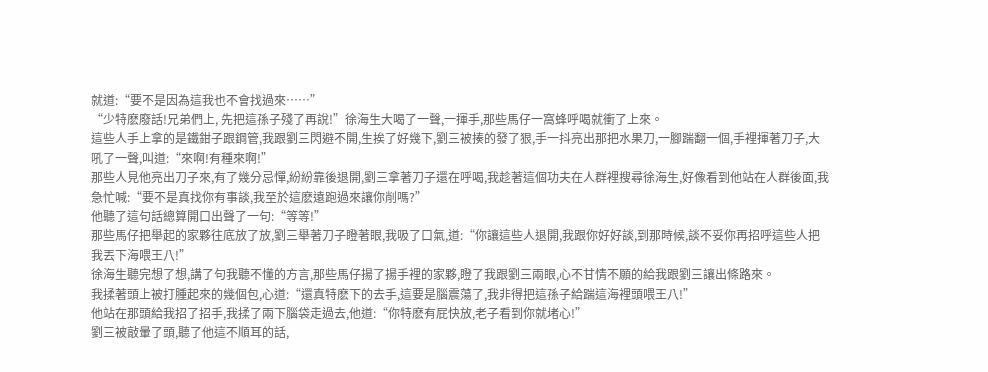就道:“要不是因為這我也不會找過來……”
“少特麽廢話!兄弟們上, 先把這孫子殘了再說!”徐海生大喝了一聲,一揮手,那些馬仔一窩蜂呼喝就衝了上來。
這些人手上拿的是鐵鉗子跟鋼管,我跟劉三閃避不開,生挨了好幾下,劉三被揍的發了狠,手一抖亮出那把水果刀,一腳踹翻一個,手裡揮著刀子,大吼了一聲,叫道:“來啊!有種來啊!”
那些人見他亮出刀子來,有了幾分忌憚,紛紛靠後退開,劉三拿著刀子還在呼喝,我趁著這個功夫在人群裡搜尋徐海生,好像看到他站在人群後面,我急忙喊:“要不是真找你有事談,我至於這麽遠跑過來讓你削嗎?”
他聽了這句話總算開口出聲了一句:“等等!”
那些馬仔把舉起的家夥往底放了放,劉三舉著刀子瞪著眼,我吸了口氣,道:“你讓這些人退開,我跟你好好談,到那時候,談不妥你再招呼這些人把我丟下海喂王八!”
徐海生聽完想了想,講了句我聽不懂的方言,那些馬仔揚了揚手裡的家夥,瞪了我跟劉三兩眼,心不甘情不願的給我跟劉三讓出條路來。
我揉著頭上被打腫起來的幾個包,心道:“還真特麽下的去手,這要是腦震蕩了,我非得把這孫子給踹這海裡頭喂王八!”
他站在那頭給我招了招手,我揉了兩下腦袋走過去,他道:“你特麽有屁快放,老子看到你就堵心!”
劉三被敲暈了頭,聽了他這不順耳的話,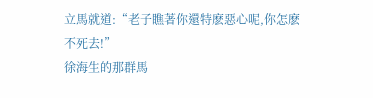立馬就道:“老子瞧著你還特麽惡心呢,你怎麽不死去!”
徐海生的那群馬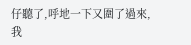仔聽了,呼地一下又圍了過來,我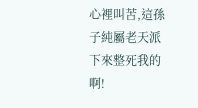心裡叫苦,這孫子純屬老天派下來整死我的啊!